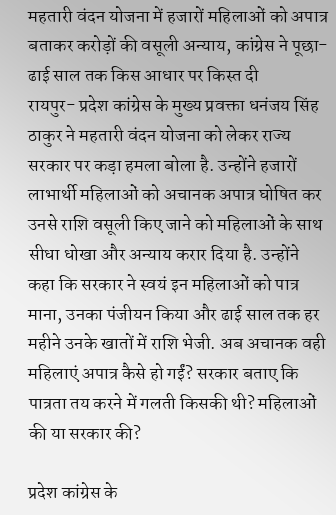महतारी वंदन योजना में हजारों महिलाओं को अपात्र बताकर करोड़ों की वसूली अन्याय, कांग्रेस ने पूछा- ढाई साल तक किस आधार पर किस्त दी
रायपुर- प्रदेश कांग्रेस के मुख्य प्रवक्ता धनंजय सिंह ठाकुर ने महतारी वंदन योजना को लेकर राज्य सरकार पर कड़ा हमला बोला है. उन्होंने हजारों लाभार्थी महिलाओं को अचानक अपात्र घोषित कर उनसे राशि वसूली किए जाने को महिलाओं के साथ सीधा धोखा और अन्याय करार दिया है. उन्होंने कहा कि सरकार ने स्वयं इन महिलाओं को पात्र माना, उनका पंजीयन किया और ढाई साल तक हर महीने उनके खातों में राशि भेजी. अब अचानक वही महिलाएं अपात्र कैसे हो गईं? सरकार बताए कि पात्रता तय करने में गलती किसकी थी? महिलाओं की या सरकार की?

प्रदेश कांग्रेस के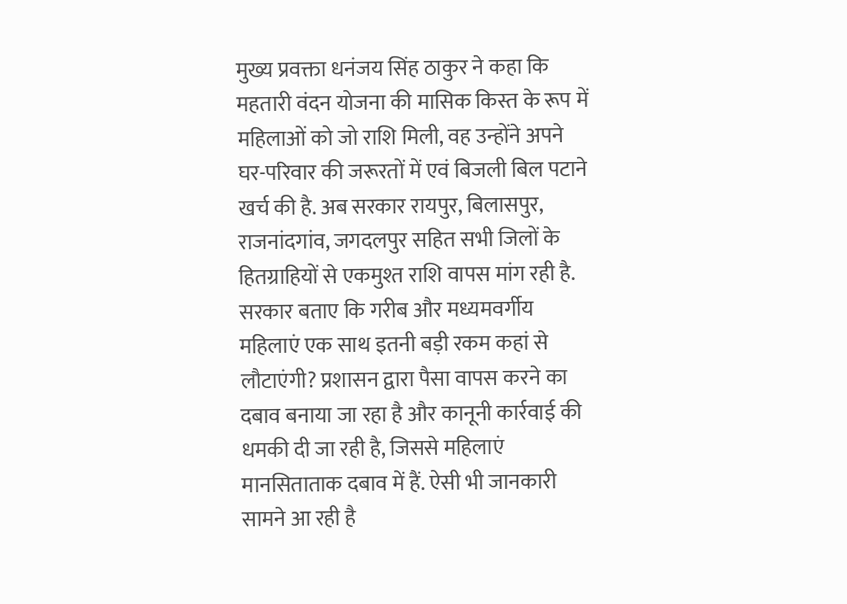मुख्य प्रवक्ता धनंजय सिंह ठाकुर ने कहा कि महतारी वंदन योजना की मासिक किस्त के रूप में महिलाओं को जो राशि मिली, वह उन्होंने अपने घर-परिवार की जरूरतों में एवं बिजली बिल पटाने खर्च की है. अब सरकार रायपुर, बिलासपुर, राजनांदगांव, जगदलपुर सहित सभी जिलों के हितग्राहियों से एकमुश्त राशि वापस मांग रही है. सरकार बताए कि गरीब और मध्यमवर्गीय महिलाएं एक साथ इतनी बड़ी रकम कहां से लौटाएंगी? प्रशासन द्वारा पैसा वापस करने का दबाव बनाया जा रहा है और कानूनी कार्रवाई की धमकी दी जा रही है, जिससे महिलाएं मानसिताताक दबाव में हैं. ऐसी भी जानकारी सामने आ रही है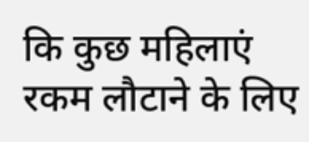कि कुछ महिलाएं रकम लौटाने के लिए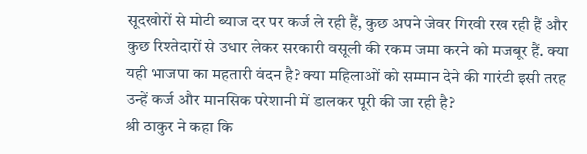सूदखोरों से मोटी ब्याज दर पर कर्ज ले रही हैं, कुछ अपने जेवर गिरवी रख रही हैं और कुछ रिश्तेदारों से उधार लेकर सरकारी वसूली की रकम जमा करने को मजबूर हैं. क्या यही भाजपा का महतारी वंदन है? क्या महिलाओं को सम्मान देने की गारंटी इसी तरह उन्हें कर्ज और मानसिक परेशानी में डालकर पूरी की जा रही है?
श्री ठाकुर ने कहा कि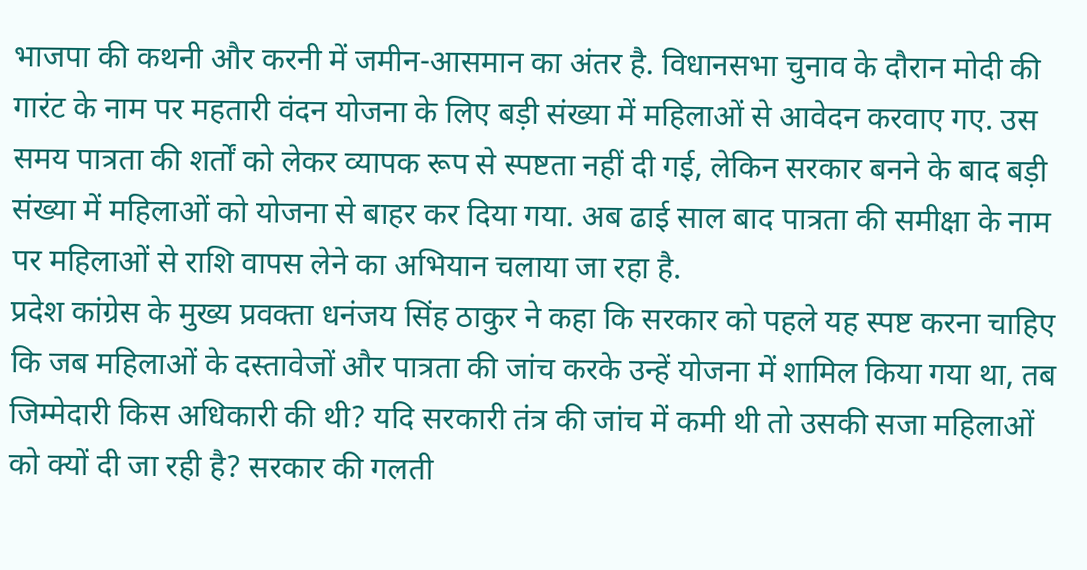भाजपा की कथनी और करनी में जमीन-आसमान का अंतर है. विधानसभा चुनाव के दौरान मोदी की गारंट के नाम पर महतारी वंदन योजना के लिए बड़ी संख्या में महिलाओं से आवेदन करवाए गए. उस समय पात्रता की शर्तों को लेकर व्यापक रूप से स्पष्टता नहीं दी गई, लेकिन सरकार बनने के बाद बड़ी संख्या में महिलाओं को योजना से बाहर कर दिया गया. अब ढाई साल बाद पात्रता की समीक्षा के नाम पर महिलाओं से राशि वापस लेने का अभियान चलाया जा रहा है.
प्रदेश कांग्रेस के मुख्य प्रवक्ता धनंजय सिंह ठाकुर ने कहा कि सरकार को पहले यह स्पष्ट करना चाहिए कि जब महिलाओं के दस्तावेजों और पात्रता की जांच करके उन्हें योजना में शामिल किया गया था, तब जिम्मेदारी किस अधिकारी की थी? यदि सरकारी तंत्र की जांच में कमी थी तो उसकी सजा महिलाओं को क्यों दी जा रही है? सरकार की गलती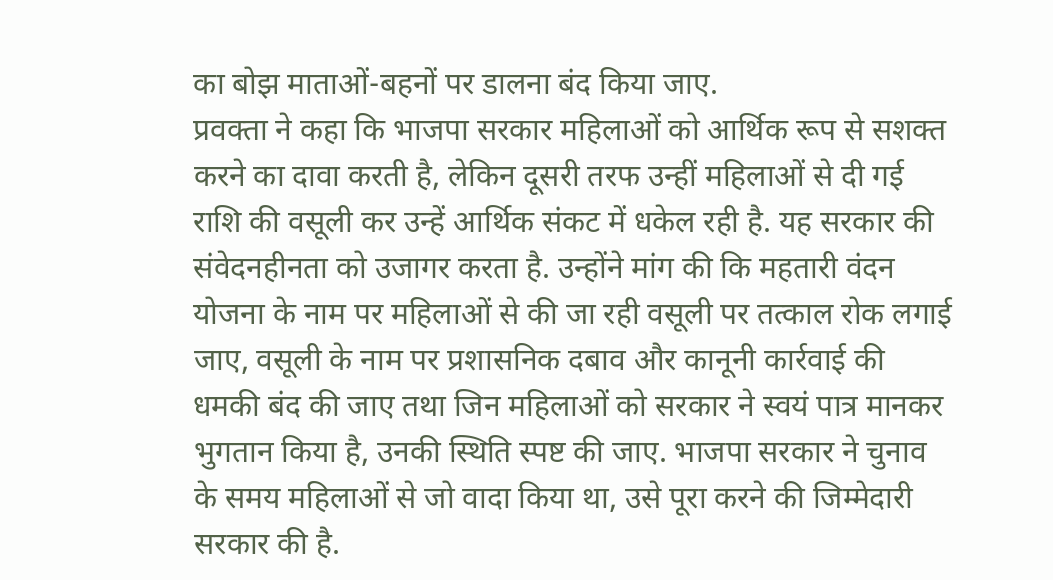का बोझ माताओं-बहनों पर डालना बंद किया जाए.
प्रवक्ता ने कहा कि भाजपा सरकार महिलाओं को आर्थिक रूप से सशक्त करने का दावा करती है, लेकिन दूसरी तरफ उन्हीं महिलाओं से दी गई राशि की वसूली कर उन्हें आर्थिक संकट में धकेल रही है. यह सरकार की संवेदनहीनता को उजागर करता है. उन्होंने मांग की कि महतारी वंदन योजना के नाम पर महिलाओं से की जा रही वसूली पर तत्काल रोक लगाई जाए, वसूली के नाम पर प्रशासनिक दबाव और कानूनी कार्रवाई की धमकी बंद की जाए तथा जिन महिलाओं को सरकार ने स्वयं पात्र मानकर भुगतान किया है, उनकी स्थिति स्पष्ट की जाए. भाजपा सरकार ने चुनाव के समय महिलाओं से जो वादा किया था, उसे पूरा करने की जिम्मेदारी सरकार की है.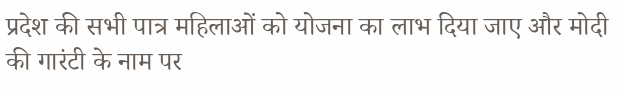प्रदेश की सभी पात्र महिलाओं को योजना का लाभ दिया जाए और मोदी की गारंटी के नाम पर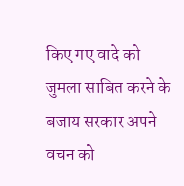किए गए वादे को जुमला साबित करने के बजाय सरकार अपने वचन को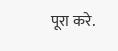पूरा करे.